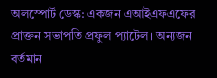অলস্পোর্ট ডেস্ক: একজন এআইএফএফের প্রাক্তন সভাপতি প্রফুল প্যাটেল। অন্যজন বর্তমান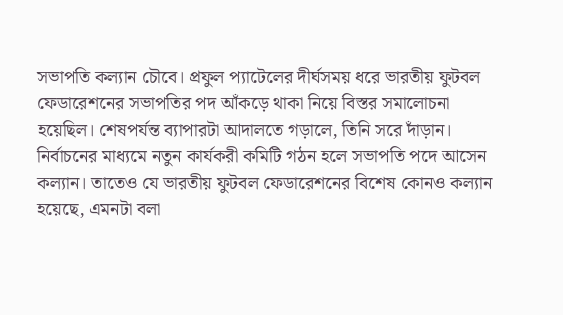সভাপতি কল্যান চৌবে। প্রফুল প্যাটেলের দীর্ঘসময় ধরে ভারতীয় ফুটবল ফেডারেশনের সভাপতির পদ আঁকড়ে থাকা নিয়ে বিস্তর সমালোচনা হয়েছিল। শেষপর্যন্ত ব্যাপারটা আদালতে গড়ালে, তিনি সরে দাঁড়ান। নির্বাচনের মাধ্যমে নতুন কার্যকরী কমিটি গঠন হলে সভাপতি পদে আসেন কল্যান। তাতেও যে ভারতীয় ফুটবল ফেডারেশনের বিশেষ কোনও কল্যান হয়েছে, এমনটা বলা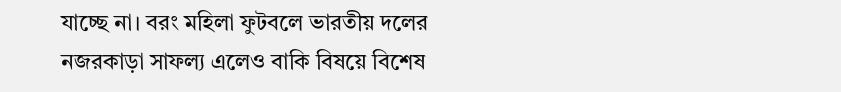যাচ্ছে না। বরং মহিলা ফুটবলে ভারতীয় দলের নজরকাড়া সাফল্য এলেও বাকি বিষয়ে বিশেষ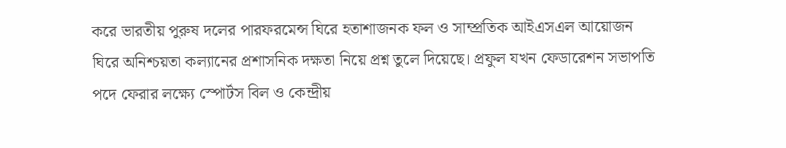করে ভারতীয় পুরুষ দলের পারফরমেন্স ঘিরে হতাশাজনক ফল ও সাম্প্রতিক আইএসএল আয়োজন ঘিরে অনিশ্চয়তা কল্যানের প্রশাসনিক দক্ষতা নিয়ে প্রশ্ন তুলে দিয়েছে। প্রফুল যখন ফেডারেশন সভাপতি পদে ফেরার লক্ষ্যে স্পোর্টস বিল ও কেন্দ্রীয়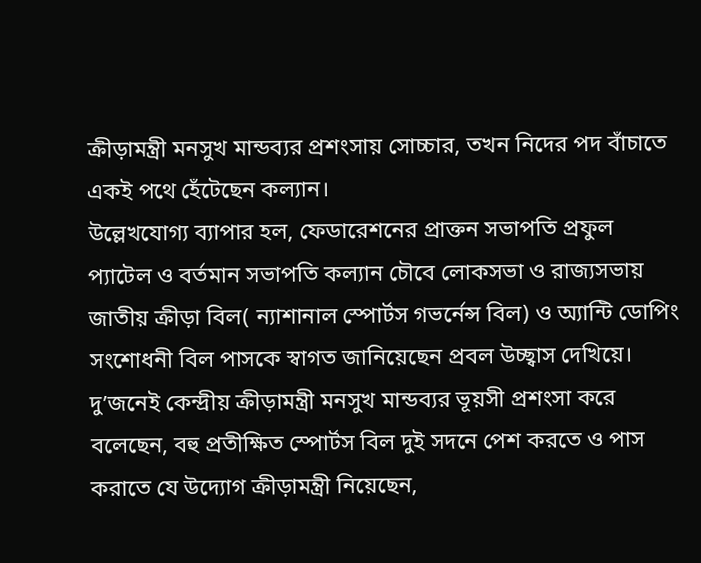ক্রীড়ামন্ত্রী মনসুখ মান্ডব্যর প্রশংসায় সোচ্চার, তখন নিদের পদ বাঁচাতে একই পথে হেঁটেছেন কল্যান।
উল্লেখযোগ্য ব্যাপার হল, ফেডারেশনের প্রাক্তন সভাপতি প্রফুল প্যাটেল ও বর্তমান সভাপতি কল্যান চৌবে লোকসভা ও রাজ্যসভায় জাতীয় ক্রীড়া বিল( ন্যাশানাল স্পোর্টস গভর্নেন্স বিল) ও অ্যান্টি ডোপিং সংশোধনী বিল পাসকে স্বাগত জানিয়েছেন প্রবল উচ্ছ্বাস দেখিয়ে। দু’জনেই কেন্দ্রীয় ক্রীড়ামন্ত্রী মনসুখ মান্ডব্যর ভূয়সী প্রশংসা করে বলেছেন, বহু প্রতীক্ষিত স্পোর্টস বিল দুই সদনে পেশ করতে ও পাস করাতে যে উদ্যোগ ক্রীড়ামন্ত্রী নিয়েছেন,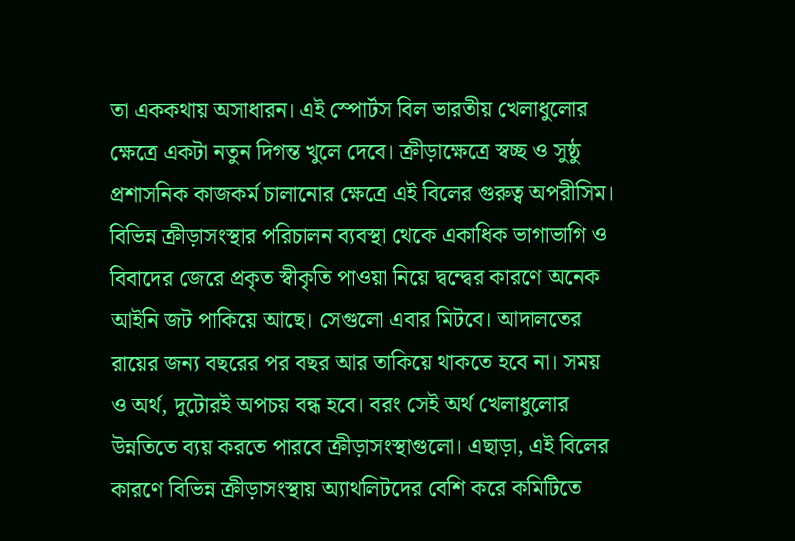তা এককথায় অসাধারন। এই স্পোর্টস বিল ভারতীয় খেলাধুলোর ক্ষেত্রে একটা নতুন দিগন্ত খুলে দেবে। ক্রীড়াক্ষেত্রে স্বচ্ছ ও সুষ্ঠু প্রশাসনিক কাজকর্ম চালানোর ক্ষেত্রে এই বিলের গুরুত্ব অপরীসিম। বিভিন্ন ক্রীড়াসংস্থার পরিচালন ব্যবস্থা থেকে একাধিক ভাগাভাগি ও বিবাদের জেরে প্রকৃত স্বীকৃতি পাওয়া নিয়ে দ্বন্দ্বের কারণে অনেক আইনি জট পাকিয়ে আছে। সেগুলো এবার মিটবে। আদালতের রায়ের জন্য বছরের পর বছর আর তাকিয়ে থাকতে হবে না। সময় ও অর্থ, দুটোরই অপচয় বন্ধ হবে। বরং সেই অর্থ খেলাধুলোর উন্নতিতে ব্যয় করতে পারবে ক্রীড়াসংস্থাগুলো। এছাড়া, এই বিলের কারণে বিভিন্ন ক্রীড়াসংস্থায় অ্যাথলিটদের বেশি করে কমিটিতে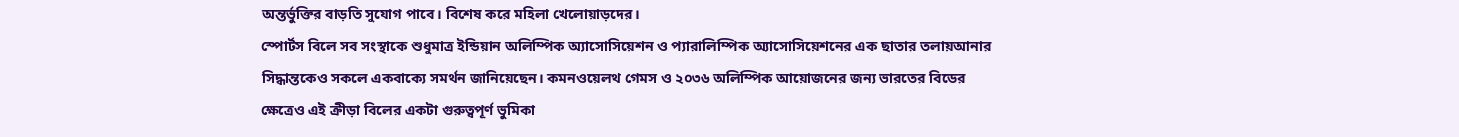অন্তর্ভুক্তির বাড়তি সুযোগ পাবে। বিশেষ করে মহিলা খেলোয়াড়দের।
স্পোর্টস বিলে সব সংস্থাকে শুধুমাত্র ইন্ডিয়ান অলিম্পিক অ্যাসোসিয়েশন ও প্যারালিম্পিক অ্যাসোসিয়েশনের এক ছাতার তলায়আনার সিদ্ধান্তকেও সকলে একবাক্যে সমর্থন জানিয়েছেন। কমনওয়েলথ গেমস ও ২০৩৬ অলিম্পিক আয়োজনের জন্য ভারতের বিডের ক্ষেত্রেও এই ক্রীড়া বিলের একটা গুরুত্বপূর্ণ ভুমিকা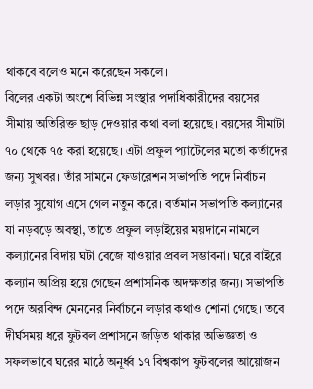থাকবে বলেও মনে করেছেন সকলে।
বিলের একটা অংশে বিভিন্ন সংস্থার পদাধিকারীদের বয়সের সীমায় অতিরিক্ত ছাড় দেওয়ার কথা বলা হয়েছে। বয়সের সীমাটা ৭০ থেকে ৭৫ করা হয়েছে। এটা প্রফুল প্যাটেলের মতো কর্তাদের জন্য সুখবর। তাঁর সামনে ফেডারেশন সভাপতি পদে নির্বাচন লড়ার সুযোগ এসে গেল নতুন করে। বর্তমান সভাপতি কল্যানের যা নড়বড়ে অবস্থা, তাতে প্রফুল লড়াইয়ের ময়দানে নামলে কল্যানের বিদায় ঘটা বেজে যাওয়ার প্রবল সম্ভাবনা। ঘরে বাইরে কল্যান অপ্রিয় হয়ে গেছেন প্রশাসনিক অদক্ষতার জন্য। সভাপতি পদে অরবিন্দ মেননের নির্বাচনে লড়ার কথাও শোনা গেছে। তবে দীর্ঘসময় ধরে ফুটবল প্রশাসনে জড়িত থাকার অভিজ্ঞতা ও সফলভাবে ঘরের মাঠে অনূর্ধ্ব ১৭ বিশ্বকাপ ফুটবলের আয়োজন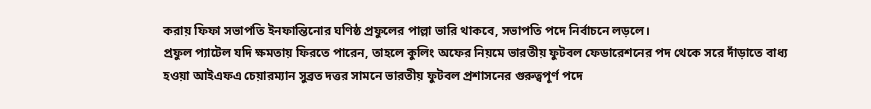করায় ফিফা সভাপতি ইনফান্তিনোর ঘণিষ্ঠ প্রফুলের পাল্লা ভারি থাকবে, সভাপতি পদে নির্বাচনে লড়লে।
প্রফুল প্যাটেল যদি ক্ষমতায় ফিরতে পারেন, তাহলে কুলিং অফের নিয়মে ভারতীয় ফুটবল ফেডারেশনের পদ থেকে সরে দাঁড়াতে বাধ্য হওয়া আইএফএ চেয়ারম্যান সুব্রত দত্তর সামনে ভারতীয় ফুটবল প্রশাসনের গুরুত্বপূর্ণ পদে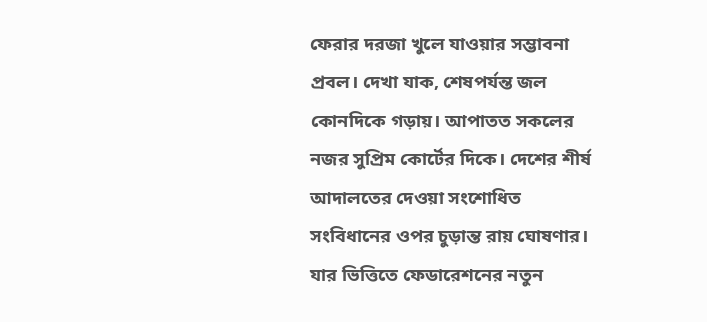ফেরার দরজা খুলে যাওয়ার সম্ভাবনা প্রবল। দেখা যাক, শেষপর্যন্ত জল কোনদিকে গড়ায়। আপাতত সকলের নজর সুপ্রিম কোর্টের দিকে। দেশের শীর্ষ আদালতের দেওয়া সংশোধিত সংবিধানের ওপর চুড়ান্ত রায় ঘোষণার। যার ভিত্তিতে ফেডারেশনের নতুন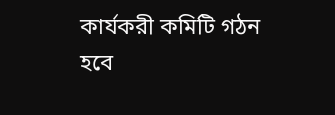কার্যকরী কমিটি গঠন হবে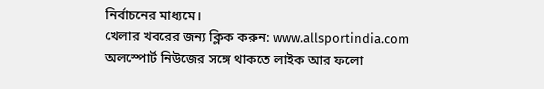নির্বাচনের মাধ্যমে।
খেলার খবরের জন্য ক্লিক করুন: www.allsportindia.com
অলস্পোর্ট নিউজের সঙ্গে থাকতে লাইক আর ফলো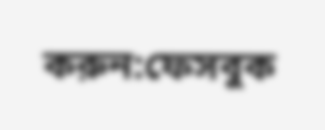করুন:ফেসবুক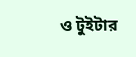ও টুইটার